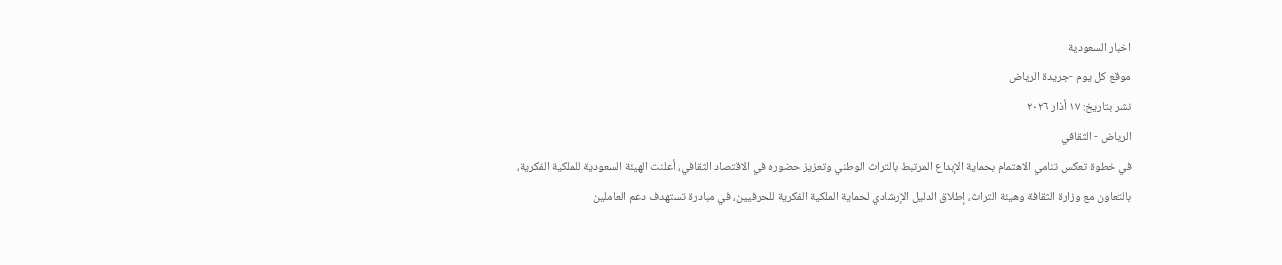اخبار السعودية
موقع كل يوم -جريدة الرياض
نشر بتاريخ: ١٧ أذار ٢٠٢٦
الرياض - الثقافي
في خطوة تعكس تنامي الاهتمام بحماية الإبداع المرتبط بالتراث الوطني وتعزيز حضوره في الاقتصاد الثقافي، أعلنت الهيئة السعودية للملكية الفكرية، بالتعاون مع وزارة الثقافة وهيئة التراث، إطلاق الدليل الإرشادي لحماية الملكية الفكرية للحرفيين، في مبادرة تستهدف دعم العاملين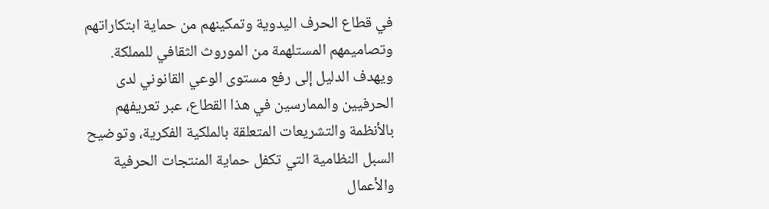في قطاع الحرف اليدوية وتمكينهم من حماية ابتكاراتهم وتصاميمهم المستلهمة من الموروث الثقافي للمملكة.
ويهدف الدليل إلى رفع مستوى الوعي القانوني لدى الحرفيين والممارسين في هذا القطاع، عبر تعريفهم بالأنظمة والتشريعات المتعلقة بالملكية الفكرية، وتوضيح السبل النظامية التي تكفل حماية المنتجات الحرفية والأعمال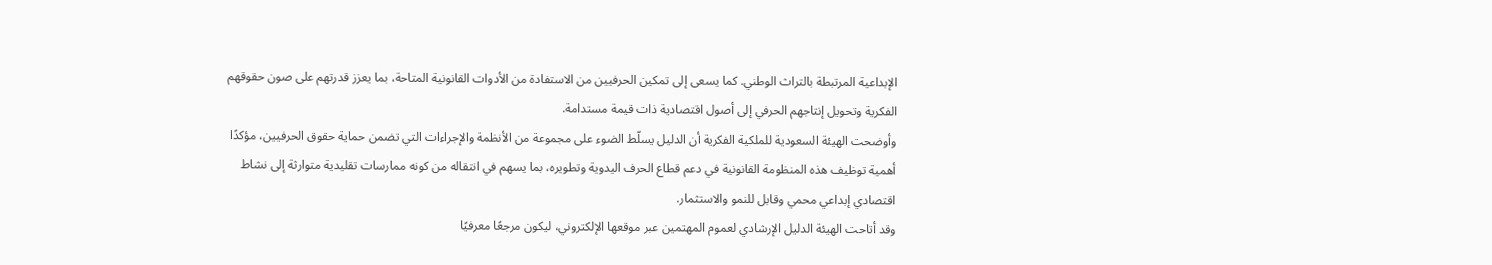الإبداعية المرتبطة بالتراث الوطني. كما يسعى إلى تمكين الحرفيين من الاستفادة من الأدوات القانونية المتاحة، بما يعزز قدرتهم على صون حقوقهم الفكرية وتحويل إنتاجهم الحرفي إلى أصول اقتصادية ذات قيمة مستدامة.
وأوضحت الهيئة السعودية للملكية الفكرية أن الدليل يسلّط الضوء على مجموعة من الأنظمة والإجراءات التي تضمن حماية حقوق الحرفيين، مؤكدًا أهمية توظيف هذه المنظومة القانونية في دعم قطاع الحرف اليدوية وتطويره، بما يسهم في انتقاله من كونه ممارسات تقليدية متوارثة إلى نشاط اقتصادي إبداعي محمي وقابل للنمو والاستثمار.
وقد أتاحت الهيئة الدليل الإرشادي لعموم المهتمين عبر موقعها الإلكتروني، ليكون مرجعًا معرفيًا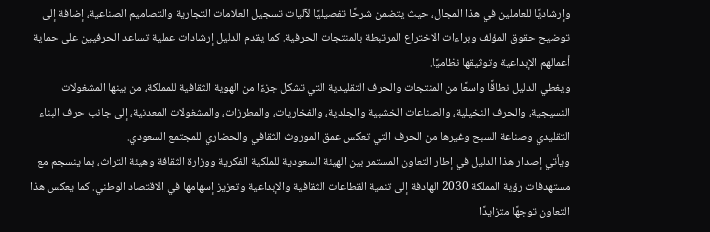وإرشاديًا للعاملين في هذا المجال، حيث يتضمن شرحًا تفصيليًا لآليات تسجيل العلامات التجارية والتصاميم الصناعية، إضافة إلى توضيح حقوق المؤلف وبراءات الاختراع المرتبطة بالمنتجات الحرفية. كما يقدم الدليل إرشادات عملية تساعد الحرفيين على حماية أعمالهم الإبداعية وتوثيقها نظاميًا.
ويغطي الدليل نطاقًا واسعًا من المنتجات والحرف التقليدية التي تشكل جزءًا من الهوية الثقافية للمملكة، من بينها المشغولات النسيجية، والحرف النخيلية، والصناعات الخشبية والجلدية، والفخاريات، والمطرزات، والمشغولات المعدنية، إلى جانب حرف البناء التقليدي وصناعة السبح وغيرها من الحرف التي تعكس عمق الموروث الثقافي والحضاري للمجتمع السعودي.
ويأتي إصدار هذا الدليل في إطار التعاون المستمر بين الهيئة السعودية للملكية الفكرية ووزارة الثقافة وهيئة التراث، بما ينسجم مع مستهدفات رؤية المملكة 2030 الهادفة إلى تنمية القطاعات الثقافية والإبداعية وتعزيز إسهامها في الاقتصاد الوطني. كما يعكس هذا التعاون توجهًا متزايدًا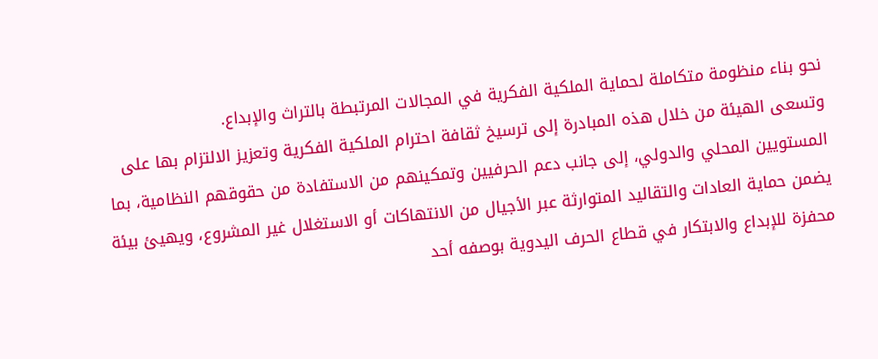نحو بناء منظومة متكاملة لحماية الملكية الفكرية في المجالات المرتبطة بالتراث والإبداع.
وتسعى الهيئة من خلال هذه المبادرة إلى ترسيخ ثقافة احترام الملكية الفكرية وتعزيز الالتزام بها على المستويين المحلي والدولي، إلى جانب دعم الحرفيين وتمكينهم من الاستفادة من حقوقهم النظامية، بما يضمن حماية العادات والتقاليد المتوارثة عبر الأجيال من الانتهاكات أو الاستغلال غير المشروع، ويهيئ بيئة محفزة للإبداع والابتكار في قطاع الحرف اليدوية بوصفه أحد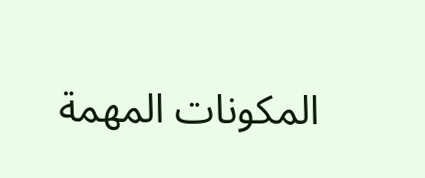المكونات المهمة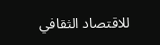للاقتصاد الثقافي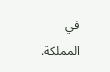في المملكة.